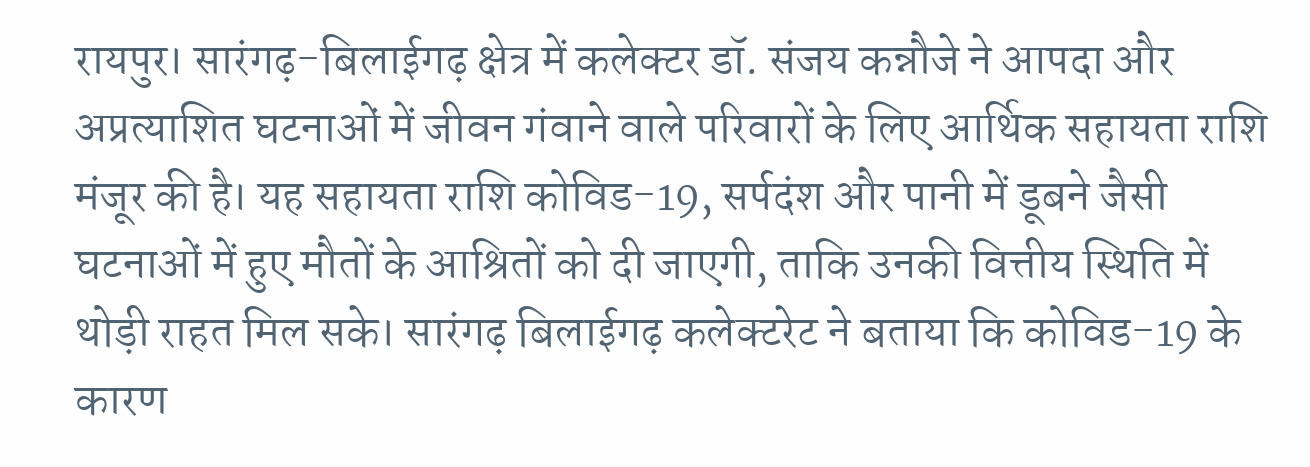रायपुर। सारंगढ़-बिलाईगढ़ क्षेत्र में कलेक्टर डॉ. संजय कन्नौजे ने आपदा और अप्रत्याशित घटनाओं में जीवन गंवाने वाले परिवारों के लिए आर्थिक सहायता राशि मंजूर की है। यह सहायता राशि कोविड-19, सर्पदंश और पानी में डूबने जैसी घटनाओं में हुए मौतों के आश्रितों को दी जाएगी, ताकि उनकी वित्तीय स्थिति में थोड़ी राहत मिल सके। सारंगढ़ बिलाईगढ़ कलेक्टरेट ने बताया कि कोविड-19 के कारण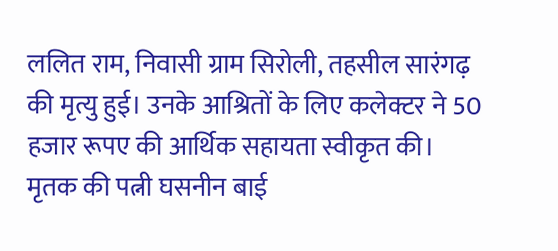ललित राम, निवासी ग्राम सिरोली, तहसील सारंगढ़ की मृत्यु हुई। उनके आश्रितों के लिए कलेक्टर ने 50 हजार रूपए की आर्थिक सहायता स्वीकृत की। मृतक की पत्नी घसनीन बाई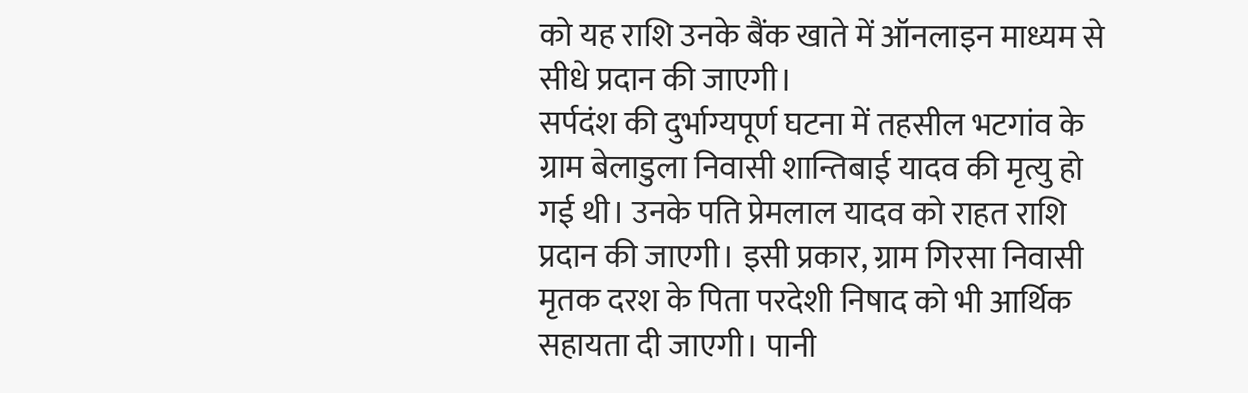को यह राशि उनके बैंक खाते में ऑनलाइन माध्यम से सीधे प्रदान की जाएगी।
सर्पदंश की दुर्भाग्यपूर्ण घटना में तहसील भटगांव के ग्राम बेलाडुला निवासी शान्तिबाई यादव की मृत्यु हो गई थी। उनके पति प्रेमलाल यादव को राहत राशि प्रदान की जाएगी। इसी प्रकार, ग्राम गिरसा निवासी मृतक दरश के पिता परदेशी निषाद को भी आर्थिक सहायता दी जाएगी। पानी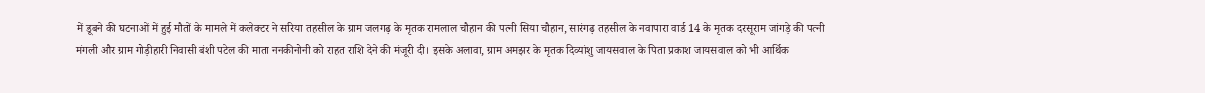में डूबने की घटनाओं में हुई मौतों के मामले में कलेक्टर ने सरिया तहसील के ग्राम जलगढ़ के मृतक रामलाल चौहान की पत्नी सिया चौहान, सारंगढ़ तहसील के नवापारा वार्ड 14 के मृतक दरसूराम जांगड़े की पत्नी मंगली और ग्राम गोड़ीहारी निवासी बंशी पटेल की माता ननकीनोनी को राहत राशि देने की मंजूरी दी। इसके अलावा, ग्राम अमझर के मृतक दिव्यांशु जायसवाल के पिता प्रकाश जायसवाल को भी आर्थिक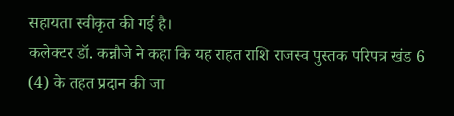सहायता स्वीकृत की गई है।
कलेक्टर डॉ. कन्नौजे ने कहा कि यह राहत राशि राजस्व पुस्तक परिपत्र खंड 6 (4) के तहत प्रदान की जा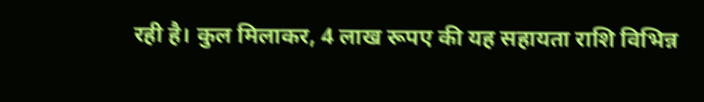रही है। कुल मिलाकर, 4 लाख रूपए की यह सहायता राशि विभिन्न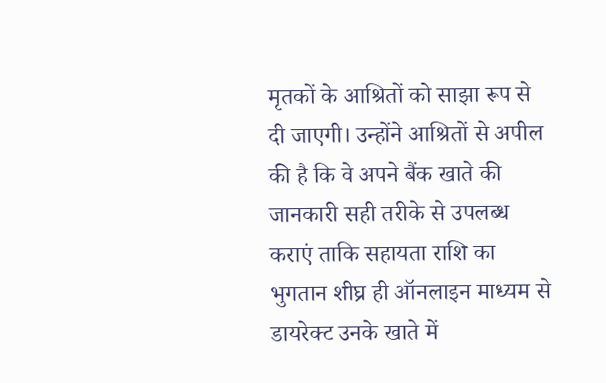मृतकों के आश्रितों को साझा रूप से दी जाएगी। उन्होंने आश्रितों से अपील की है कि वे अपने बैंक खाते की जानकारी सही तरीके से उपलब्ध कराएं ताकि सहायता राशि का भुगतान शीघ्र ही ऑनलाइन माध्यम से डायरेक्ट उनके खाते में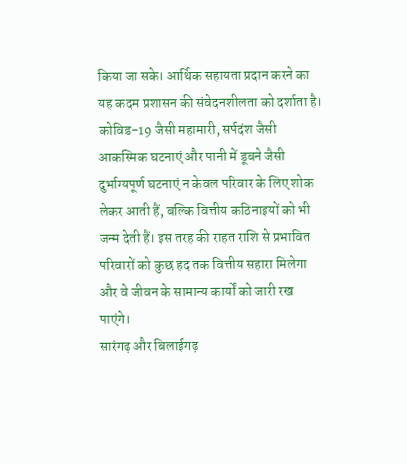किया जा सके। आर्थिक सहायता प्रदान करने का यह कदम प्रशासन की संवेदनशीलता को दर्शाता है। कोविड-19 जैसी महामारी, सर्पदंश जैसी आकस्मिक घटनाएं और पानी में डूबने जैसी दुर्भाग्यपूर्ण घटनाएं न केवल परिवार के लिए शोक लेकर आती हैं, बल्कि वित्तीय कठिनाइयों को भी जन्म देती हैं। इस तरह की राहत राशि से प्रभावित परिवारों को कुछ हद तक वित्तीय सहारा मिलेगा और वे जीवन के सामान्य कार्यों को जारी रख पाएंगे।
सारंगढ़ और बिलाईगढ़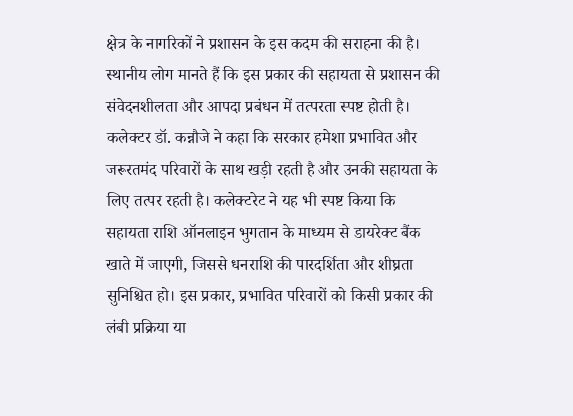क्षेत्र के नागरिकों ने प्रशासन के इस कदम की सराहना की है। स्थानीय लोग मानते हैं कि इस प्रकार की सहायता से प्रशासन की संवेदनशीलता और आपदा प्रबंधन में तत्परता स्पष्ट होती है। कलेक्टर डॉ. कन्नौजे ने कहा कि सरकार हमेशा प्रभावित और जरूरतमंद परिवारों के साथ खड़ी रहती है और उनकी सहायता के लिए तत्पर रहती है। कलेक्टरेट ने यह भी स्पष्ट किया कि सहायता राशि ऑनलाइन भुगतान के माध्यम से डायरेक्ट बैंक खाते में जाएगी, जिससे धनराशि की पारदर्शिता और शीघ्रता सुनिश्चित हो। इस प्रकार, प्रभावित परिवारों को किसी प्रकार की लंबी प्रक्रिया या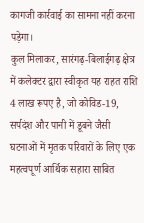कागजी कार्रवाई का सामना नहीं करना पड़ेगा।
कुल मिलाकर, सारंगढ़-बिलाईगढ़ क्षेत्र में कलेक्टर द्वारा स्वीकृत यह राहत राशि 4 लाख रूपए है, जो कोविड-19, सर्पदंश और पानी में डूबने जैसी घटनाओं में मृतक परिवारों के लिए एक महत्वपूर्ण आर्थिक सहारा साबित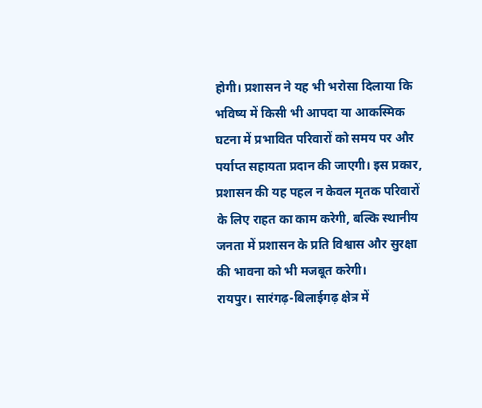होगी। प्रशासन ने यह भी भरोसा दिलाया कि भविष्य में किसी भी आपदा या आकस्मिक घटना में प्रभावित परिवारों को समय पर और पर्याप्त सहायता प्रदान की जाएगी। इस प्रकार, प्रशासन की यह पहल न केवल मृतक परिवारों के लिए राहत का काम करेगी, बल्कि स्थानीय जनता में प्रशासन के प्रति विश्वास और सुरक्षा की भावना को भी मजबूत करेगी।
रायपुर। सारंगढ़-बिलाईगढ़ क्षेत्र में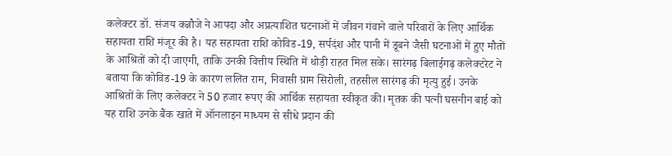कलेक्टर डॉ. संजय कन्नौजे ने आपदा और अप्रत्याशित घटनाओं में जीवन गंवाने वाले परिवारों के लिए आर्थिक सहायता राशि मंजूर की है। यह सहायता राशि कोविड-19, सर्पदंश और पानी में डूबने जैसी घटनाओं में हुए मौतों के आश्रितों को दी जाएगी, ताकि उनकी वित्तीय स्थिति में थोड़ी राहत मिल सके। सारंगढ़ बिलाईगढ़ कलेक्टरेट ने बताया कि कोविड-19 के कारण ललित राम, निवासी ग्राम सिरोली, तहसील सारंगढ़ की मृत्यु हुई। उनके आश्रितों के लिए कलेक्टर ने 50 हजार रूपए की आर्थिक सहायता स्वीकृत की। मृतक की पत्नी घसनीन बाई को यह राशि उनके बैंक खाते में ऑनलाइन माध्यम से सीधे प्रदान की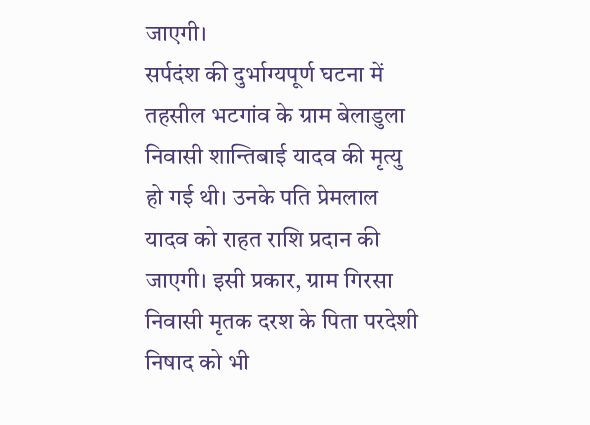जाएगी।
सर्पदंश की दुर्भाग्यपूर्ण घटना में तहसील भटगांव के ग्राम बेलाडुला निवासी शान्तिबाई यादव की मृत्यु हो गई थी। उनके पति प्रेमलाल यादव को राहत राशि प्रदान की जाएगी। इसी प्रकार, ग्राम गिरसा निवासी मृतक दरश के पिता परदेशी निषाद को भी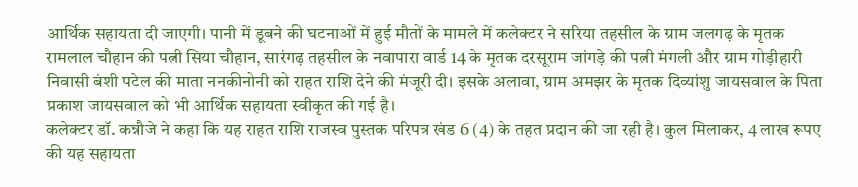आर्थिक सहायता दी जाएगी। पानी में डूबने की घटनाओं में हुई मौतों के मामले में कलेक्टर ने सरिया तहसील के ग्राम जलगढ़ के मृतक रामलाल चौहान की पत्नी सिया चौहान, सारंगढ़ तहसील के नवापारा वार्ड 14 के मृतक दरसूराम जांगड़े की पत्नी मंगली और ग्राम गोड़ीहारी निवासी बंशी पटेल की माता ननकीनोनी को राहत राशि देने की मंजूरी दी। इसके अलावा, ग्राम अमझर के मृतक दिव्यांशु जायसवाल के पिता प्रकाश जायसवाल को भी आर्थिक सहायता स्वीकृत की गई है।
कलेक्टर डॉ. कन्नौजे ने कहा कि यह राहत राशि राजस्व पुस्तक परिपत्र खंड 6 (4) के तहत प्रदान की जा रही है। कुल मिलाकर, 4 लाख रूपए की यह सहायता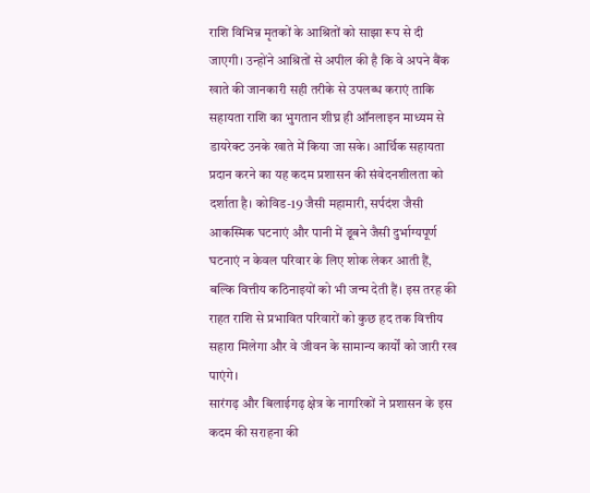राशि विभिन्न मृतकों के आश्रितों को साझा रूप से दी जाएगी। उन्होंने आश्रितों से अपील की है कि वे अपने बैंक खाते की जानकारी सही तरीके से उपलब्ध कराएं ताकि सहायता राशि का भुगतान शीघ्र ही ऑनलाइन माध्यम से डायरेक्ट उनके खाते में किया जा सके। आर्थिक सहायता प्रदान करने का यह कदम प्रशासन की संवेदनशीलता को दर्शाता है। कोविड-19 जैसी महामारी, सर्पदंश जैसी आकस्मिक घटनाएं और पानी में डूबने जैसी दुर्भाग्यपूर्ण घटनाएं न केवल परिवार के लिए शोक लेकर आती हैं, बल्कि वित्तीय कठिनाइयों को भी जन्म देती हैं। इस तरह की राहत राशि से प्रभावित परिवारों को कुछ हद तक वित्तीय सहारा मिलेगा और वे जीवन के सामान्य कार्यों को जारी रख पाएंगे।
सारंगढ़ और बिलाईगढ़ क्षेत्र के नागरिकों ने प्रशासन के इस कदम की सराहना की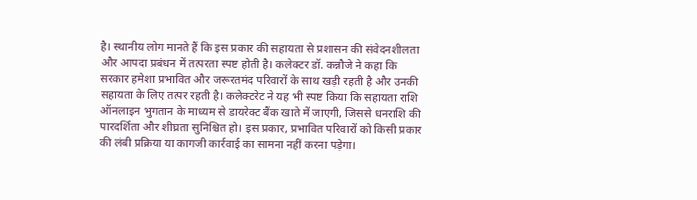है। स्थानीय लोग मानते हैं कि इस प्रकार की सहायता से प्रशासन की संवेदनशीलता और आपदा प्रबंधन में तत्परता स्पष्ट होती है। कलेक्टर डॉ. कन्नौजे ने कहा कि सरकार हमेशा प्रभावित और जरूरतमंद परिवारों के साथ खड़ी रहती है और उनकी सहायता के लिए तत्पर रहती है। कलेक्टरेट ने यह भी स्पष्ट किया कि सहायता राशि ऑनलाइन भुगतान के माध्यम से डायरेक्ट बैंक खाते में जाएगी, जिससे धनराशि की पारदर्शिता और शीघ्रता सुनिश्चित हो। इस प्रकार, प्रभावित परिवारों को किसी प्रकार की लंबी प्रक्रिया या कागजी कार्रवाई का सामना नहीं करना पड़ेगा।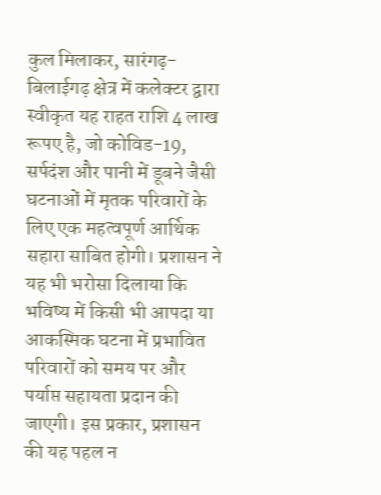कुल मिलाकर, सारंगढ़-बिलाईगढ़ क्षेत्र में कलेक्टर द्वारा स्वीकृत यह राहत राशि 4 लाख रूपए है, जो कोविड-19, सर्पदंश और पानी में डूबने जैसी घटनाओं में मृतक परिवारों के लिए एक महत्वपूर्ण आर्थिक सहारा साबित होगी। प्रशासन ने यह भी भरोसा दिलाया कि भविष्य में किसी भी आपदा या आकस्मिक घटना में प्रभावित परिवारों को समय पर और पर्याप्त सहायता प्रदान की जाएगी। इस प्रकार, प्रशासन की यह पहल न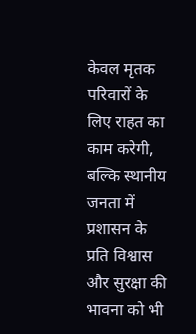केवल मृतक परिवारों के लिए राहत का काम करेगी, बल्कि स्थानीय जनता में प्रशासन के प्रति विश्वास और सुरक्षा की भावना को भी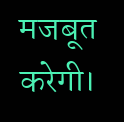मजबूत करेगी।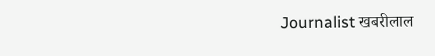Journalist खबरीलाल